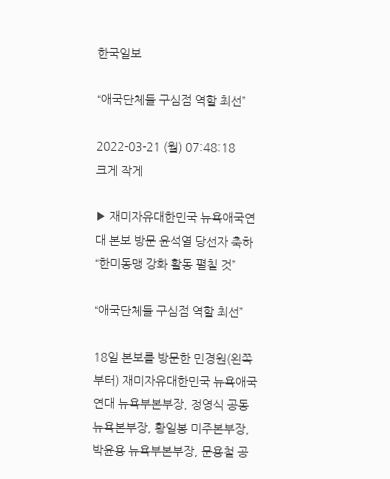한국일보

“애국단체들 구심점 역할 최선”

2022-03-21 (월) 07:48:18
크게 작게

▶ 재미자유대한민국 뉴욕애국연대 본보 방문 윤석열 당선자 축하 “한미동맹 강화 활동 펼칠 것”

“애국단체들 구심점 역할 최선”

18일 본보를 방문한 민경원(왼쪽부터) 재미자유대한민국 뉴욕애국연대 뉴욕부본부장, 정영식 공동 뉴욕본부장, 황일봉 미주본부장, 박윤용 뉴욕부본부장, 문용철 공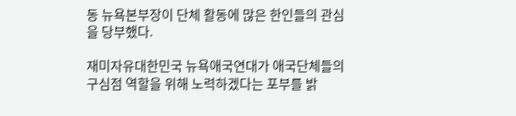동 뉴욕본부장이 단체 활동에 많은 한인들의 관심을 당부했다.

재미자유대한민국 뉴욕애국연대가 애국단체들의 구심점 역할을 위해 노력하겠다는 포부를 밝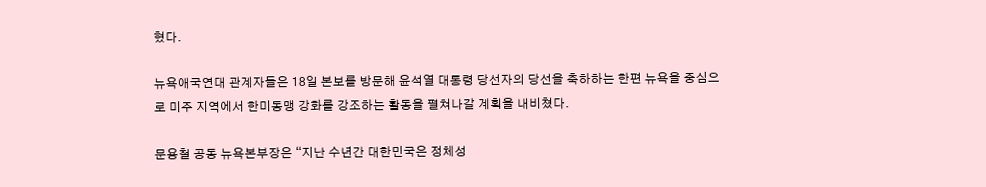혔다.

뉴욕애국연대 관계자들은 18일 본보를 방문해 윤석열 대통령 당선자의 당선을 축하하는 한편 뉴욕을 중심으로 미주 지역에서 한미동맹 강화를 강조하는 활동을 펼쳐나갈 계획을 내비쳤다.

문용철 공동 뉴욕본부장은 “지난 수년간 대한민국은 정체성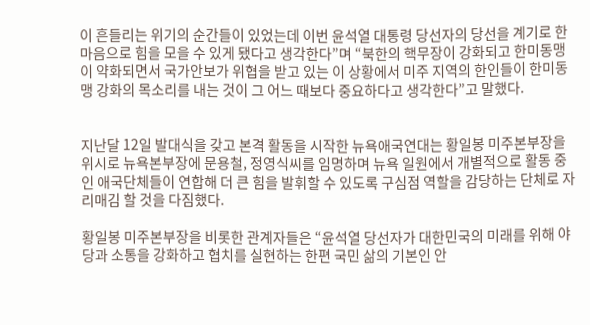이 흔들리는 위기의 순간들이 있었는데 이번 윤석열 대통령 당선자의 당선을 계기로 한 마음으로 힘을 모을 수 있게 됐다고 생각한다”며 “북한의 핵무장이 강화되고 한미동맹이 약화되면서 국가안보가 위협을 받고 있는 이 상황에서 미주 지역의 한인들이 한미동맹 강화의 목소리를 내는 것이 그 어느 때보다 중요하다고 생각한다”고 말했다.


지난달 12일 발대식을 갖고 본격 활동을 시작한 뉴욕애국연대는 황일봉 미주본부장을 위시로 뉴욕본부장에 문용철, 정영식씨를 임명하며 뉴욕 일원에서 개별적으로 활동 중인 애국단체들이 연합해 더 큰 힘을 발휘할 수 있도록 구심점 역할을 감당하는 단체로 자리매김 할 것을 다짐했다.

황일봉 미주본부장을 비롯한 관계자들은 “윤석열 당선자가 대한민국의 미래를 위해 야당과 소통을 강화하고 협치를 실현하는 한편 국민 삶의 기본인 안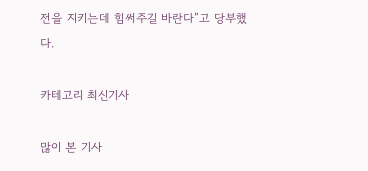전을 지키는데 힘써주길 바란다”고 당부했다.

카테고리 최신기사

많이 본 기사